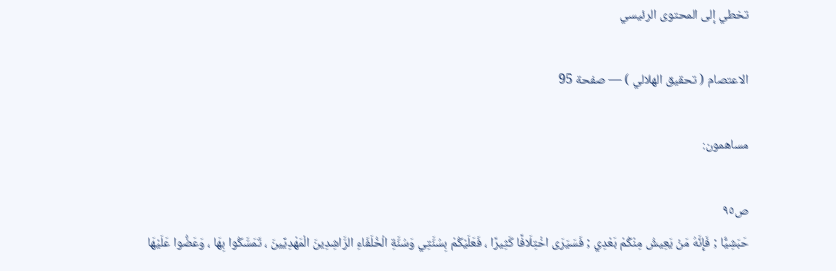تخطي إلى المحتوى الرئيسي

الاعتصام ( تحقيق الهلالي ) — صفحة 95

مساهمون:

ص٩٥
حَبَشِيًّا ; فَإِنَّهُ مَنْ يَعِيشُ مِنْكُمْ بَعْدِي ; فَسَيَرَى اخْتِلَافًا كَثِيرًا ، فَعَلَيْكُمْ بِسُنَّتِي وَسُنَّةِ الْخُلَفَاءِ الرَّاشِدِينَ الْمَهْدِيِّينَ ، تَمَسَّكُوا بِهَا ، وَعَضُّوا عَلَيْهَا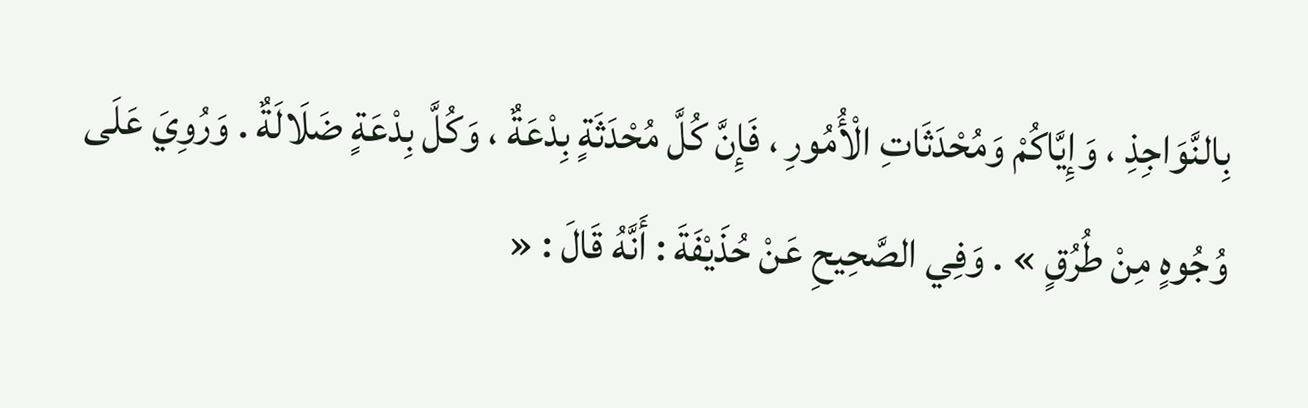بِالنَّوَاجِذِ ، وَإِيَّاكُمْ وَمُحْدَثَاتِ الْأُمُورِ ، فَإِنَّ كُلَّ مُحْدَثَةٍ بِدْعَةٌ ، وَكُلَّ بِدْعَةٍ ضَلَالَةٌ . وَرُوِيَ عَلَى وُجُوهٍ مِنْ طُرُقٍ » . وَفِي الصَّحِيحِ عَنْ حُذَيْفَةَ : أَنَّهُ قَالَ : «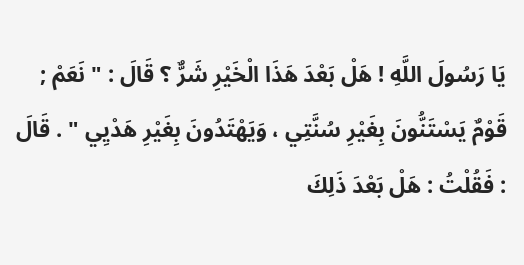يَا رَسُولَ اللَّهِ ! هَلْ بَعْدَ هَذَا الْخَيْرِ شَرٌّ ؟ قَالَ : " نَعَمْ ; قَوْمٌ يَسْتَنُّونَ بِغَيْرِ سُنَّتِي ، وَيَهْتَدُونَ بِغَيْرِ هَدْيِي " . قَالَ : فَقُلْتُ : هَلْ بَعْدَ ذَلِكَ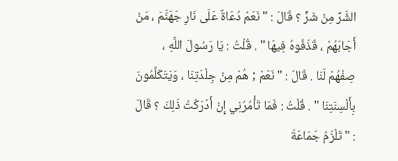الشَّرِّ مِنْ شَرٍّ ؟ قَالَ : " نَعَمْ دُعَاةٌ عَلَى نَارِ جَهَنَّمَ ، مَنْ أَجَابَهُمْ ، قَذَفُوهُ فِيهَا " . قُلْتُ : يَا رَسُولَ اللَّهِ ، صِفْهُمْ لَنَا . قَالَ : " نَعَمْ ; هُمْ مِنْ جِلْدَتِنَا ، وَيَتَكَلَّمُونَ بِأَلْسِنَتِنَا " . قُلْتُ : فَمَا تَأْمُرُنِي إِنْ أَدْرَكْتُ ذَلِكَ ؟ قَالَ : " تَلْزَمُ جَمَاعَةَ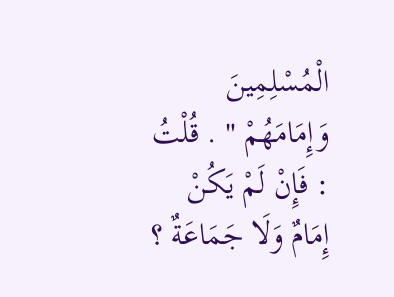الْمُسْلِمِينَ وَإِمَامَهُمْ " . قُلْتُ : فَإِنْ لَمْ يَكُنْ إِمَامٌ وَلَا جَمَاعَةٌ ؟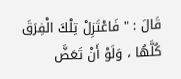قَالَ : " فَاعْتَزِلْ تِلْكَ الْفِرَقَ كُلَّهُا ، وَلَوْ أَنْ تَعَضَّ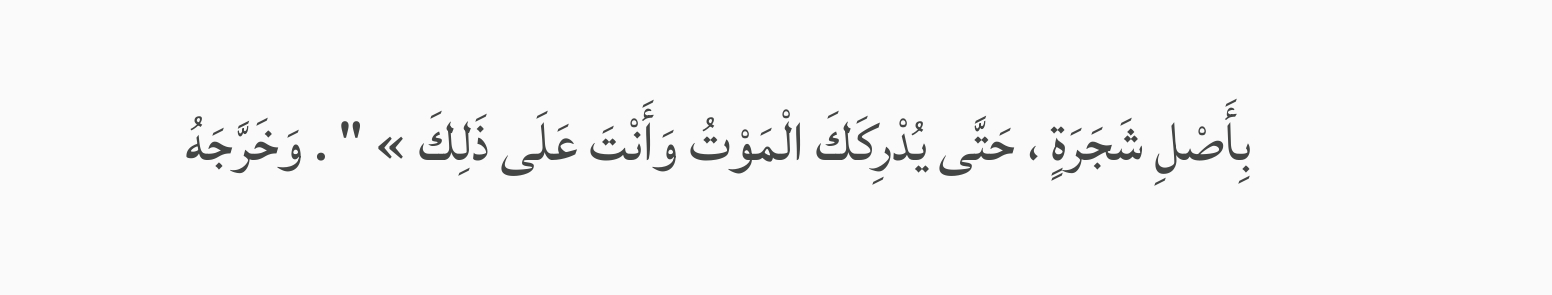بِأَصْلِ شَجَرَةٍ ، حَتَّى يُدْرِكَكَ الْمَوْتُ وَأَنْتَ عَلَى ذَلِكَ » " . وَخَرَّجَهُ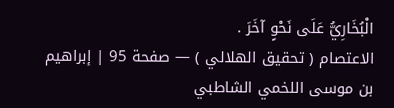الْبُخَارِيُّ عَلَى نَحْوٍ آخَرَ .
الاعتصام ( تحقيق الهلالي ) — صفحة 95 | إبراهيم بن موسى اللخمي الشاطبي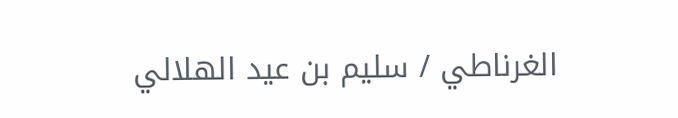الغرناطي / سليم بن عيد الهلالي